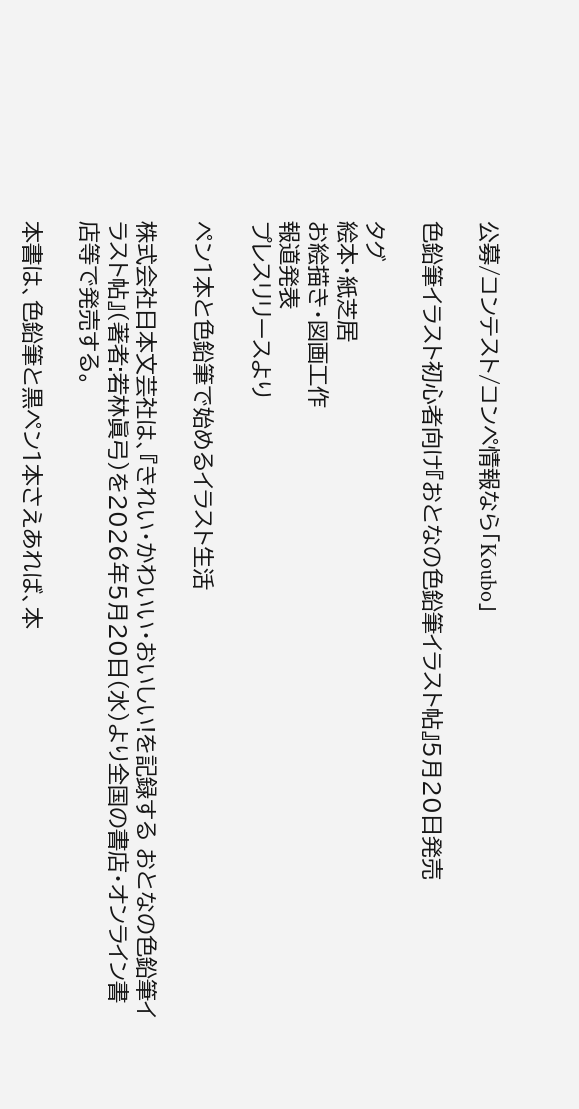公募/コンテスト/コンペ情報なら「Koubo」

色鉛筆イラスト初心者向け『おとなの色鉛筆イラスト帖』5月20日発売

タグ
絵本・紙芝居
お絵描き・図画工作
報道発表
プレスリリースより

ペン1本と色鉛筆で始めるイラスト生活

株式会社日本文芸社は、『きれい・かわいい・おいしい!を記録する おとなの色鉛筆イラスト帖』(著者:若林眞弓)を2026年5月20日(水)より全国の書店・オンライン書店等で発売する。

本書は、色鉛筆と黒ペン1本さえあれば、本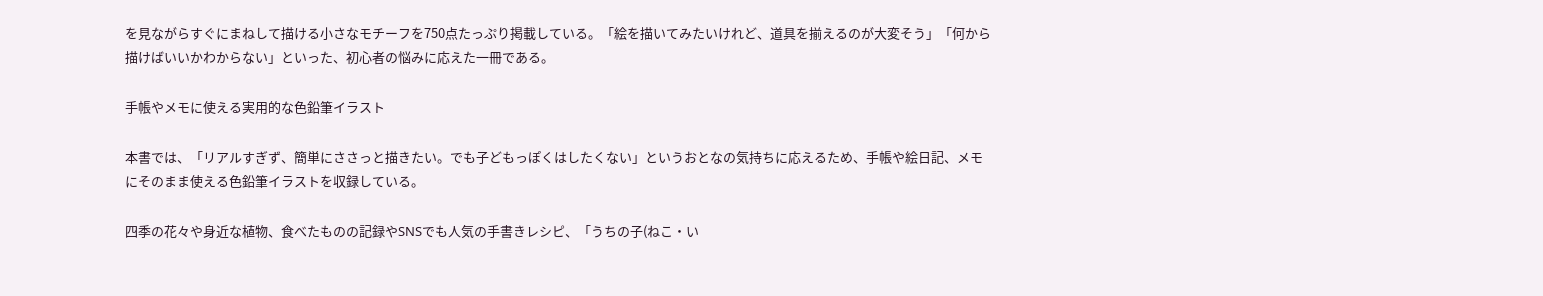を見ながらすぐにまねして描ける小さなモチーフを750点たっぷり掲載している。「絵を描いてみたいけれど、道具を揃えるのが大変そう」「何から描けばいいかわからない」といった、初心者の悩みに応えた一冊である。

手帳やメモに使える実用的な色鉛筆イラスト

本書では、「リアルすぎず、簡単にささっと描きたい。でも子どもっぽくはしたくない」というおとなの気持ちに応えるため、手帳や絵日記、メモにそのまま使える色鉛筆イラストを収録している。

四季の花々や身近な植物、食べたものの記録やSNSでも人気の手書きレシピ、「うちの子(ねこ・い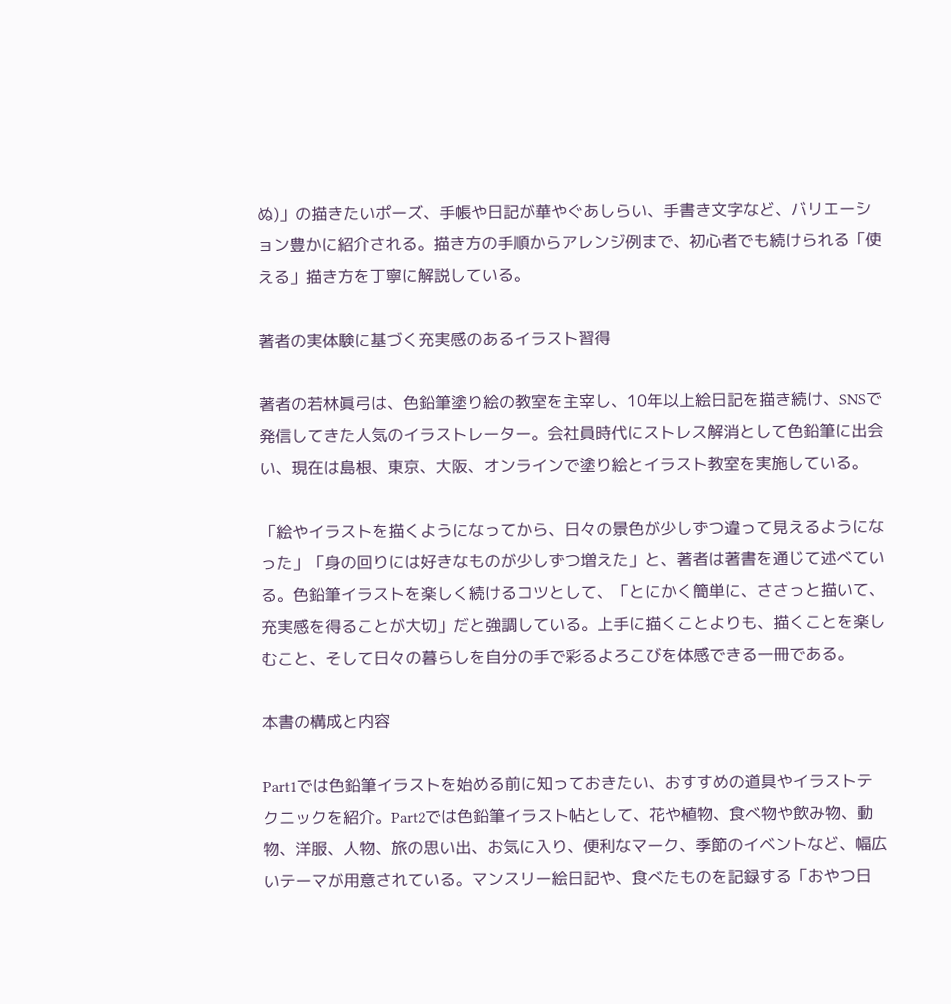ぬ)」の描きたいポーズ、手帳や日記が華やぐあしらい、手書き文字など、バリエーション豊かに紹介される。描き方の手順からアレンジ例まで、初心者でも続けられる「使える」描き方を丁寧に解説している。

著者の実体験に基づく充実感のあるイラスト習得

著者の若林眞弓は、色鉛筆塗り絵の教室を主宰し、10年以上絵日記を描き続け、SNSで発信してきた人気のイラストレーター。会社員時代にストレス解消として色鉛筆に出会い、現在は島根、東京、大阪、オンラインで塗り絵とイラスト教室を実施している。

「絵やイラストを描くようになってから、日々の景色が少しずつ違って見えるようになった」「身の回りには好きなものが少しずつ増えた」と、著者は著書を通じて述べている。色鉛筆イラストを楽しく続けるコツとして、「とにかく簡単に、ささっと描いて、充実感を得ることが大切」だと強調している。上手に描くことよりも、描くことを楽しむこと、そして日々の暮らしを自分の手で彩るよろこびを体感できる一冊である。

本書の構成と内容

Part1では色鉛筆イラストを始める前に知っておきたい、おすすめの道具やイラストテクニックを紹介。Part2では色鉛筆イラスト帖として、花や植物、食べ物や飲み物、動物、洋服、人物、旅の思い出、お気に入り、便利なマーク、季節のイベントなど、幅広いテーマが用意されている。マンスリー絵日記や、食べたものを記録する「おやつ日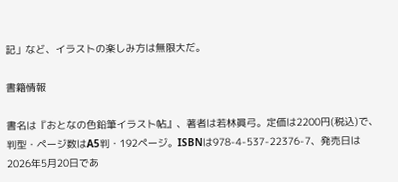記」など、イラストの楽しみ方は無限大だ。

書籍情報

書名は『おとなの色鉛筆イラスト帖』、著者は若林眞弓。定価は2200円(税込)で、判型・ページ数はA5判・192ページ。ISBNは978-4-537-22376-7、発売日は2026年5月20日であ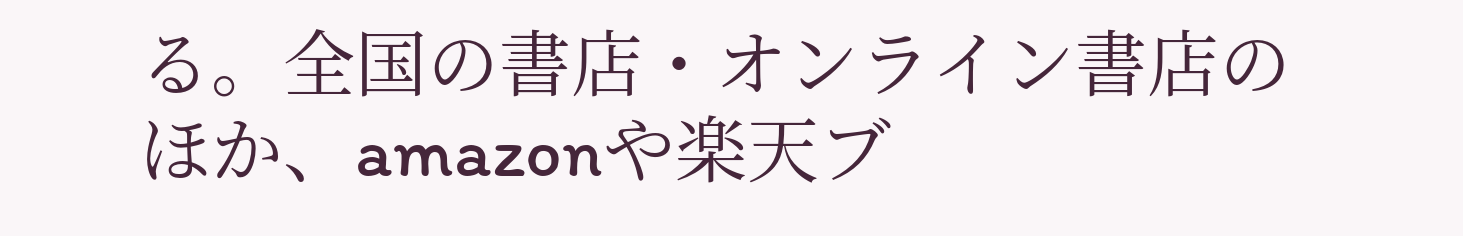る。全国の書店・オンライン書店のほか、amazonや楽天ブ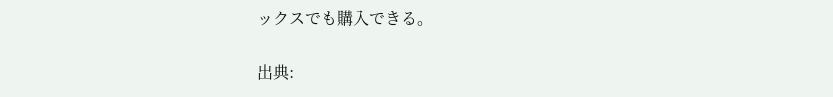ックスでも購入できる。

出典: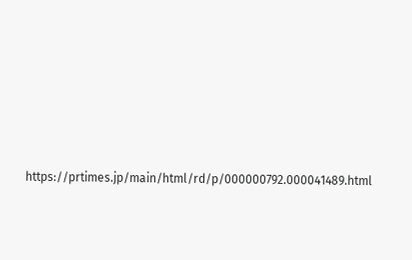https://prtimes.jp/main/html/rd/p/000000792.000041489.html